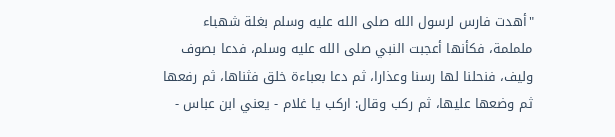"أهدت فارس لرسول الله صلى الله عليه وسلم بغلة شهباء ململمة، فكأنها أعجبت النبي صلى الله عليه وسلم، فدعا بصوف وليف، فنحلنا لها رسنا وعذارا، ثم دعا بعباءة خلق فثناها، ثم رفعها ثم وضعها عليها، ثم ركب وقال: اركب يا غلام - يعني ابن عباس -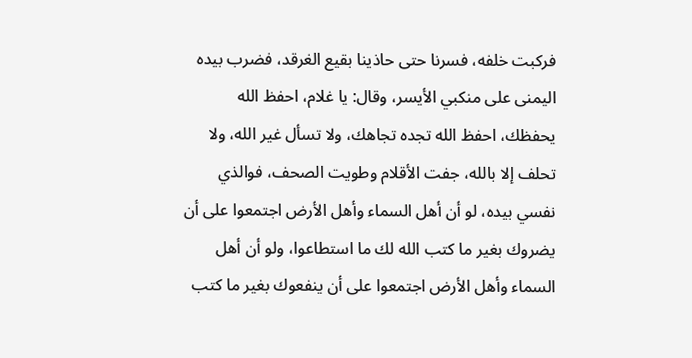فركبت خلفه، فسرنا حتى حاذينا بقيع الغرقد، فضرب بيده اليمنى على منكبي الأيسر، وقال: يا غلام، احفظ الله يحفظك، احفظ الله تجده تجاهك، ولا تسأل غير الله، ولا تحلف إلا بالله، جفت الأقلام وطويت الصحف، فوالذي نفسي بيده، لو أن أهل السماء وأهل الأرض اجتمعوا على أن يضروك بغير ما كتب الله لك ما استطاعوا، ولو أن أهل السماء وأهل الأرض اجتمعوا على أن ينفعوك بغير ما كتب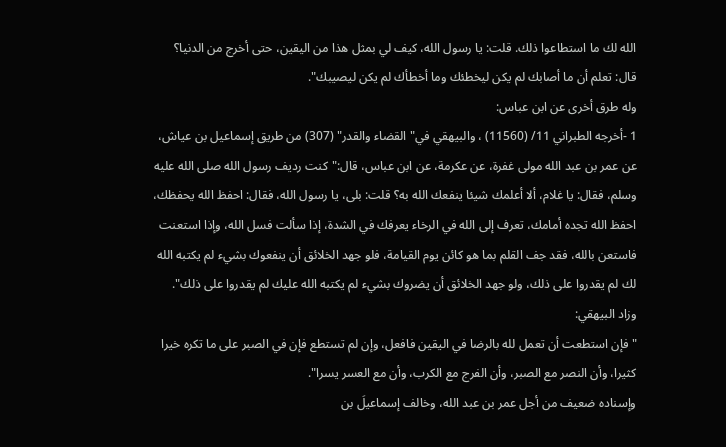الله لك ما استطاعوا ذلك. قلت: يا رسول الله، كيف لي بمثل هذا من اليقين، حتى أخرج من الدنيا؟ قال: تعلم أن ما أصابك لم يكن ليخطئك وما أخطأك لم يكن ليصيبك".
وله طرق أخرى عن ابن عباس:
1 -أخرجه الطبراني 11/ (11560) ، والبيهقي في"القضاء والقدر" (307) من طريق إسماعيل بن عياش، عن عمر بن عبد الله مولى غفرة، عن عكرمة، عن ابن عباس، قال:"كنت رديف رسول الله صلى الله عليه وسلم، فقال: يا غلام، ألا أعلمك شيئا ينفعك الله به؟ قلت: بلى، يا رسول الله، فقال: احفظ الله يحفظك، احفظ الله تجده أمامك، تعرف إلى الله في الرخاء يعرفك في الشدة، إذا سألت فسل الله، وإذا استعنت فاستعن بالله، فقد جف القلم بما هو كائن يوم القيامة، فلو جهد الخلائق أن ينفعوك بشيء لم يكتبه الله لك لم يقدروا على ذلك، ولو جهد الخلائق أن يضروك بشيء لم يكتبه الله عليك لم يقدروا على ذلك".
وزاد البيهقي:
"فإن استطعت أن تعمل لله بالرضا في اليقين فافعل، وإن لم تستطع فإن في الصبر على ما تكره خيرا كثيرا، وأن النصر مع الصبر، وأن الفرج مع الكرب، وأن مع العسر يسرا".
وإسناده ضعيف من أجل عمر بن عبد الله، وخالف إسماعيلَ بن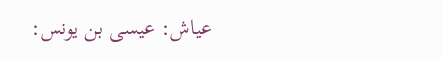عياش: عيسى بن يونس: